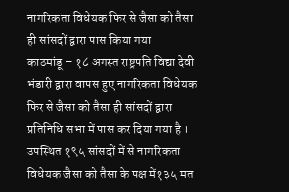नागरिकता विधेयक फिर से जैसा को तैसा ही सांसदों द्वारा पास किया गया
काठमांडू – १८ अगस्त राष्ट्रपति विद्या देवी भंडारी द्वारा वापस हुए नागरिकता विधेयक फिर से जैसा को तैसा ही सांसदों द्वारा प्रतिनिधि सभा में पास कर दिया गया है । उपस्थित १९५ सांसदों में से नागरिकता विधेयक जैसा को तैसा के पक्ष में१३५ मत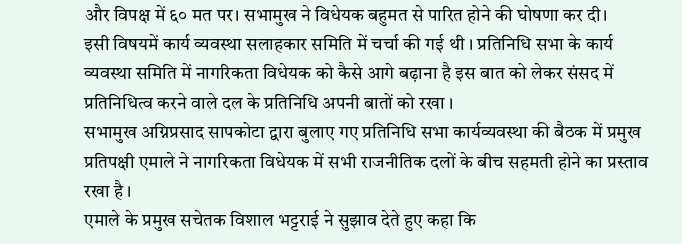और विपक्ष में ६० मत पर। सभामुख ने विधेयक बहुमत से पारित होने की घोषणा कर दी।
इसी विषयमें कार्य व्यवस्था सलाहकार समिति में चर्चा की गई थी । प्रतिनिधि सभा के कार्य व्यवस्था समिति में नागरिकता विधेयक को कैसे आगे बढ़ाना है इस बात को लेकर संसद में प्रतिनिधित्व करने वाले दल के प्रतिनिधि अपनी बातों को रखा ।
सभामुख अग्निप्रसाद सापकोटा द्वारा बुलाए गए प्रतिनिधि सभा कार्यव्यवस्था की बैठक में प्रमुख प्रतिपक्षी एमाले ने नागरिकता विधेयक में सभी राजनीतिक दलों के बीच सहमती होने का प्रस्ताव रखा है ।
एमाले के प्रमुख सचेतक विशाल भट्टराई ने सुझाव देते हुए कहा कि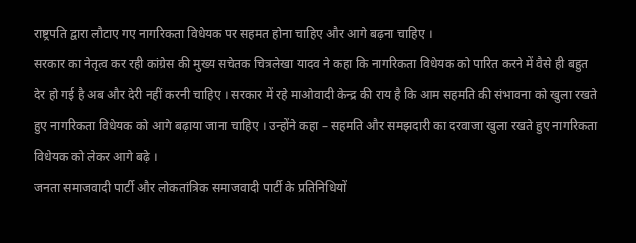राष्ट्रपति द्वारा लौटाए गए नागरिकता विधेयक पर सहमत होना चाहिए और आगे बढ़ना चाहिए ।
सरकार का नेतृत्व कर रही कांग्रेस की मुख्य सचेतक चित्रलेखा यादव ने कहा कि नागरिकता विधेयक को पारित करने में वैसे ही बहुत देर हो गई है अब और देरी नहीं करनी चाहिए । सरकार में रहे माओवादी केन्द्र की राय है कि आम सहमति की संभावना को खुला रखते हुए नागरिकता विधेयक को आगे बढ़ाया जाना चाहिए । उन्होंने कहा – सहमति और समझदारी का दरवाजा खुला रखते हुए नागरिकता विधेयक को लेकर आगे बढ़े ।
जनता समाजवादी पार्टी और लोकतांत्रिक समाजवादी पार्टी के प्रतिनिधियों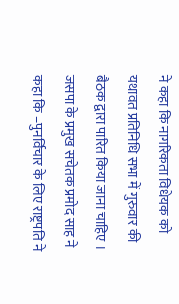ने कहा कि नागरिकता विधेयक को यथावत प्रतिनिधि सभा में गुरुवार की बैठक द्वारा पारित किया जाना चाहिए । जसपा के प्रमुख सचेतक प्रमोद साह ने कहा कि –पुनर्विचार के लिए राष्ट्रपति ने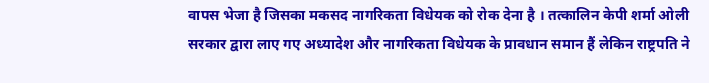वापस भेजा है जिसका मकसद नागरिकता विधेयक को रोक देना है । तत्कालिन केपी शर्मा ओली सरकार द्वारा लाए गए अध्यादेश और नागरिकता विधेयक के प्रावधान समान हैं लेकिन राष्ट्रपति ने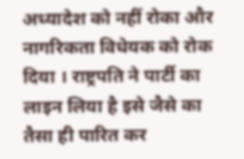अध्यादेश को नहीं रोका और नागरिकता विधेयक को रोक दिया । राष्ट्रपति ने पार्टी का लाइन लिया है इसे जैसे का तैसा ही पारित कर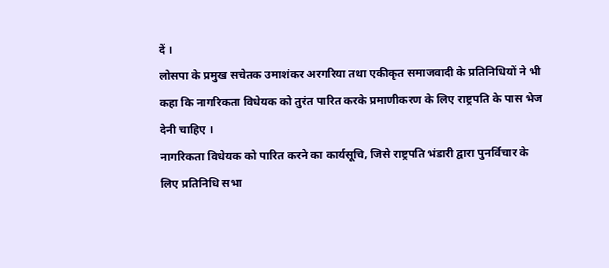दें ।
लोसपा के प्रमुख सचेतक उमाशंकर अरगरिया तथा एकीकृत समाजवादी के प्रतिनिधियों ने भी कहा कि नागरिकता विधेयक को तुरंत पारित करके प्रमाणीकरण के लिए राष्ट्रपति के पास भेज देनी चाहिए ।
नागरिकता विधेयक को पारित करने का कार्यसूचि, जिसे राष्ट्रपति भंडारी द्वारा पुनर्विचार के लिए प्रतिनिधि सभा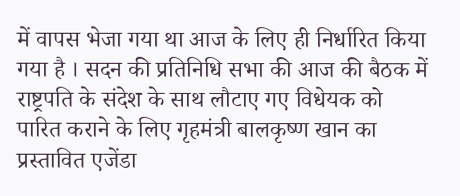में वापस भेजा गया था आज के लिए ही निर्धारित किया गया है । सदन की प्रतिनिधि सभा की आज की बैठक में राष्ट्रपति के संदेश के साथ लौटाए गए विधेयक को पारित कराने के लिए गृहमंत्री बालकृष्ण खान का प्रस्तावित एजेंडा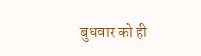बुधवार को ही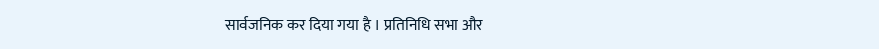सार्वजनिक कर दिया गया है । प्रतिनिधि सभा और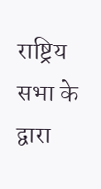राष्ट्रिय सभा के द्वारा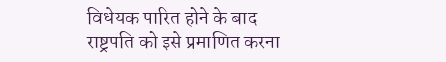विधेयक पारित होने के बाद राष्ट्रपति को इसे प्रमाणित करना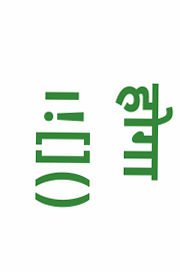होगा ।![]()